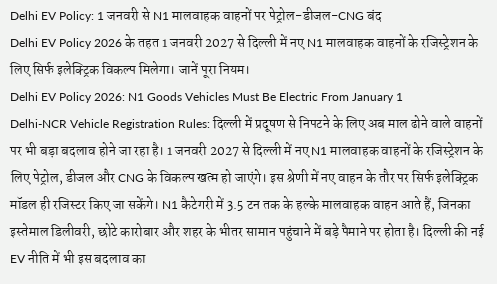Delhi EV Policy: 1 जनवरी से N1 मालवाहक वाहनों पर पेट्रोल-डीजल-CNG बंद
Delhi EV Policy 2026 के तहत 1 जनवरी 2027 से दिल्ली में नए N1 मालवाहक वाहनों के रजिस्ट्रेशन के लिए सिर्फ इलेक्ट्रिक विकल्प मिलेगा। जानें पूरा नियम।
Delhi EV Policy 2026: N1 Goods Vehicles Must Be Electric From January 1
Delhi-NCR Vehicle Registration Rules: दिल्ली में प्रदूषण से निपटने के लिए अब माल ढोने वाले वाहनों पर भी बड़ा बदलाव होने जा रहा है। 1 जनवरी 2027 से दिल्ली में नए N1 मालवाहक वाहनों के रजिस्ट्रेशन के लिए पेट्रोल, डीजल और CNG के विकल्प खत्म हो जाएंगे। इस श्रेणी में नए वाहन के तौर पर सिर्फ इलेक्ट्रिक मॉडल ही रजिस्टर किए जा सकेंगे। N1 कैटेगरी में 3.5 टन तक के हल्के मालवाहक वाहन आते हैं, जिनका इस्तेमाल डिलीवरी, छोटे कारोबार और शहर के भीतर सामान पहुंचाने में बड़े पैमाने पर होता है। दिल्ली की नई EV नीति में भी इस बदलाव का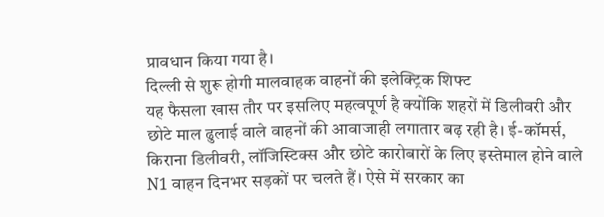प्रावधान किया गया है।
दिल्ली से शुरू होगी मालवाहक वाहनों की इलेक्ट्रिक शिफ्ट
यह फैसला खास तौर पर इसलिए महत्वपूर्ण है क्योंकि शहरों में डिलीवरी और छोटे माल ढुलाई वाले वाहनों की आवाजाही लगातार बढ़ रही है। ई-कॉमर्स, किराना डिलीवरी, लॉजिस्टिक्स और छोटे कारोबारों के लिए इस्तेमाल होने वाले N1 वाहन दिनभर सड़कों पर चलते हैं। ऐसे में सरकार का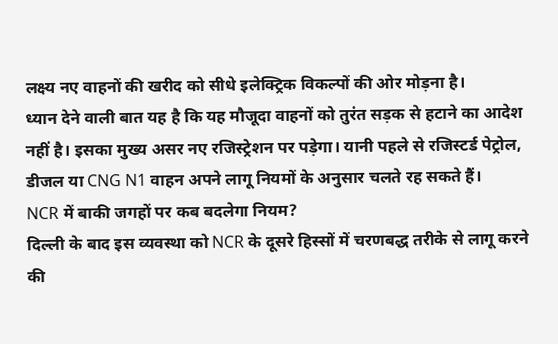लक्ष्य नए वाहनों की खरीद को सीधे इलेक्ट्रिक विकल्पों की ओर मोड़ना है।
ध्यान देने वाली बात यह है कि यह मौजूदा वाहनों को तुरंत सड़क से हटाने का आदेश नहीं है। इसका मुख्य असर नए रजिस्ट्रेशन पर पड़ेगा। यानी पहले से रजिस्टर्ड पेट्रोल, डीजल या CNG N1 वाहन अपने लागू नियमों के अनुसार चलते रह सकते हैं।
NCR में बाकी जगहों पर कब बदलेगा नियम?
दिल्ली के बाद इस व्यवस्था को NCR के दूसरे हिस्सों में चरणबद्ध तरीके से लागू करने की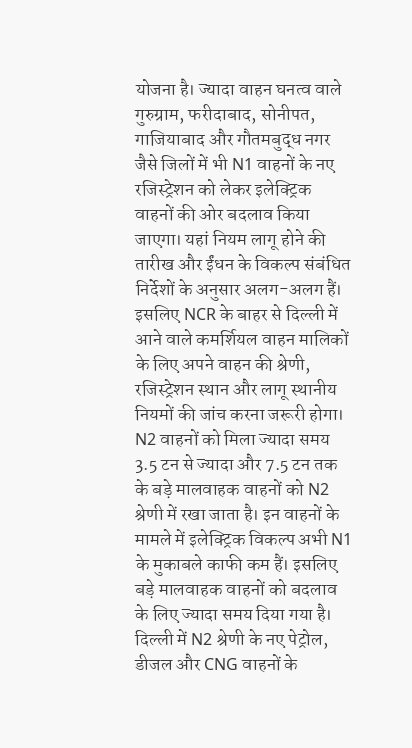योजना है। ज्यादा वाहन घनत्व वाले गुरुग्राम, फरीदाबाद, सोनीपत, गाजियाबाद और गौतमबुद्ध नगर जैसे जिलों में भी N1 वाहनों के नए रजिस्ट्रेशन को लेकर इलेक्ट्रिक वाहनों की ओर बदलाव किया जाएगा। यहां नियम लागू होने की तारीख और ईंधन के विकल्प संबंधित निर्देशों के अनुसार अलग-अलग हैं। इसलिए NCR के बाहर से दिल्ली में आने वाले कमर्शियल वाहन मालिकों के लिए अपने वाहन की श्रेणी, रजिस्ट्रेशन स्थान और लागू स्थानीय नियमों की जांच करना जरूरी होगा।
N2 वाहनों को मिला ज्यादा समय
3.5 टन से ज्यादा और 7.5 टन तक के बड़े मालवाहक वाहनों को N2 श्रेणी में रखा जाता है। इन वाहनों के मामले में इलेक्ट्रिक विकल्प अभी N1 के मुकाबले काफी कम हैं। इसलिए बड़े मालवाहक वाहनों को बदलाव के लिए ज्यादा समय दिया गया है।
दिल्ली में N2 श्रेणी के नए पेट्रोल, डीजल और CNG वाहनों के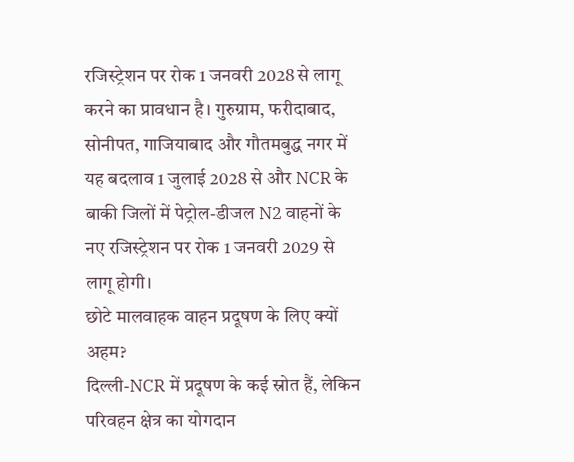रजिस्ट्रेशन पर रोक 1 जनवरी 2028 से लागू करने का प्रावधान है। गुरुग्राम, फरीदाबाद, सोनीपत, गाजियाबाद और गौतमबुद्ध नगर में यह बदलाव 1 जुलाई 2028 से और NCR के बाकी जिलों में पेट्रोल-डीजल N2 वाहनों के नए रजिस्ट्रेशन पर रोक 1 जनवरी 2029 से लागू होगी।
छोटे मालवाहक वाहन प्रदूषण के लिए क्यों अहम?
दिल्ली-NCR में प्रदूषण के कई स्रोत हैं, लेकिन परिवहन क्षेत्र का योगदान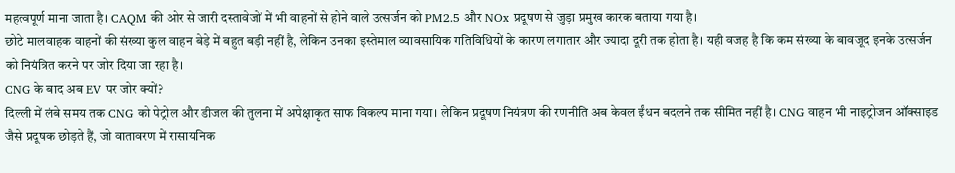महत्वपूर्ण माना जाता है। CAQM की ओर से जारी दस्तावेजों में भी वाहनों से होने वाले उत्सर्जन को PM2.5 और NOx प्रदूषण से जुड़ा प्रमुख कारक बताया गया है।
छोटे मालवाहक वाहनों की संख्या कुल वाहन बेड़े में बहुत बड़ी नहीं है, लेकिन उनका इस्तेमाल व्यावसायिक गतिविधियों के कारण लगातार और ज्यादा दूरी तक होता है। यही वजह है कि कम संख्या के बावजूद इनके उत्सर्जन को नियंत्रित करने पर जोर दिया जा रहा है।
CNG के बाद अब EV पर जोर क्यों?
दिल्ली में लंबे समय तक CNG को पेट्रोल और डीजल की तुलना में अपेक्षाकृत साफ विकल्प माना गया। लेकिन प्रदूषण नियंत्रण की रणनीति अब केवल ईंधन बदलने तक सीमित नहीं है। CNG वाहन भी नाइट्रोजन ऑक्साइड जैसे प्रदूषक छोड़ते हैं, जो वातावरण में रासायनिक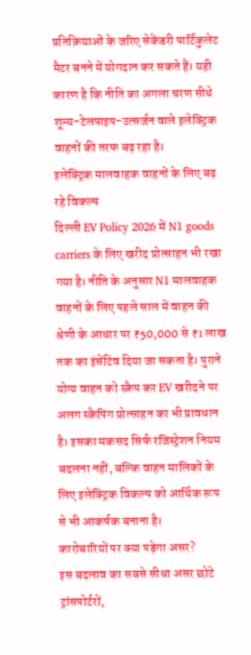प्रतिक्रियाओं के जरिए सेकेंडरी पार्टिकुलेट मैटर बनने में योगदान कर सकते हैं। यही कारण है कि नीति का अगला चरण सीधे शून्य-टेलपाइप-उत्सर्जन वाले इलेक्ट्रिक वाहनों की तरफ बढ़ रहा है।
इलेक्ट्रिक मालवाहक वाहनों के लिए बढ़ रहे विकल्प
दिल्ली EV Policy 2026 में N1 goods carriers के लिए खरीद प्रोत्साहन भी रखा गया है। नीति के अनुसार N1 मालवाहक वाहनों के लिए पहले साल में वाहन की श्रेणी के आधार पर ₹50,000 से ₹1 लाख तक का इंसेंटिव दिया जा सकता है। पुराने योग्य वाहन को स्क्रैप कर EV खरीदने पर अलग स्क्रैपिंग प्रोत्साहन का भी प्रावधान है। इसका मकसद सिर्फ रजिस्ट्रेशन नियम बदलना नहीं, बल्कि वाहन मालिकों के लिए इलेक्ट्रिक विकल्प को आर्थिक रूप से भी आकर्षक बनाना है।
कारोबारियों पर क्या पड़ेगा असर?
इस बदलाव का सबसे सीधा असर छोटे ट्रांसपोर्टरों,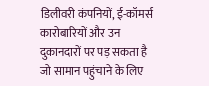डिलीवरी कंपनियों, ई-कॉमर्स कारोबारियों और उन दुकानदारों पर पड़ सकता है जो सामान पहुंचाने के लिए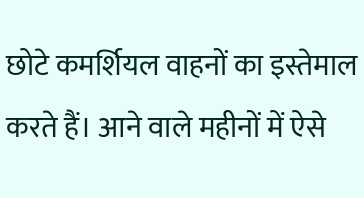छोटे कमर्शियल वाहनों का इस्तेमाल करते हैं। आने वाले महीनों में ऐसे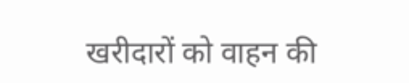खरीदारों को वाहन की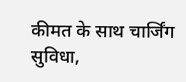कीमत के साथ चार्जिंग सुविधा,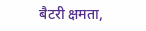बैटरी क्षमता,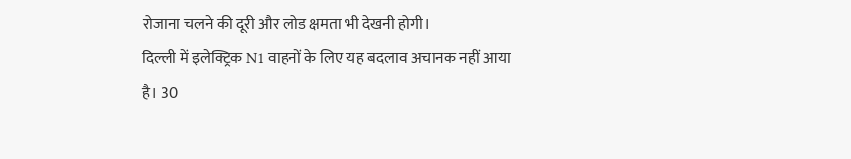रोजाना चलने की दूरी और लोड क्षमता भी देखनी होगी।
दिल्ली में इलेक्ट्रिक N1 वाहनों के लिए यह बदलाव अचानक नहीं आया है। 30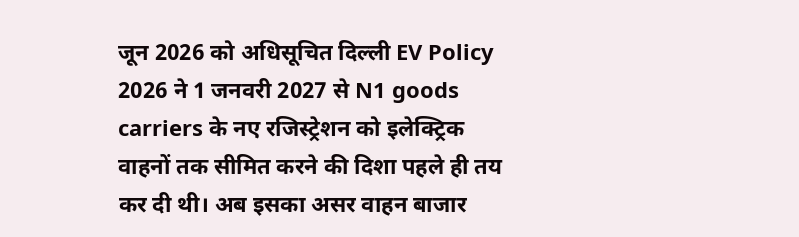जून 2026 को अधिसूचित दिल्ली EV Policy 2026 ने 1 जनवरी 2027 से N1 goods carriers के नए रजिस्ट्रेशन को इलेक्ट्रिक वाहनों तक सीमित करने की दिशा पहले ही तय कर दी थी। अब इसका असर वाहन बाजार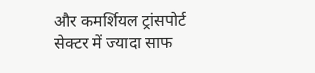और कमर्शियल ट्रांसपोर्ट सेक्टर में ज्यादा साफ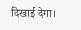दिखाई देगा।